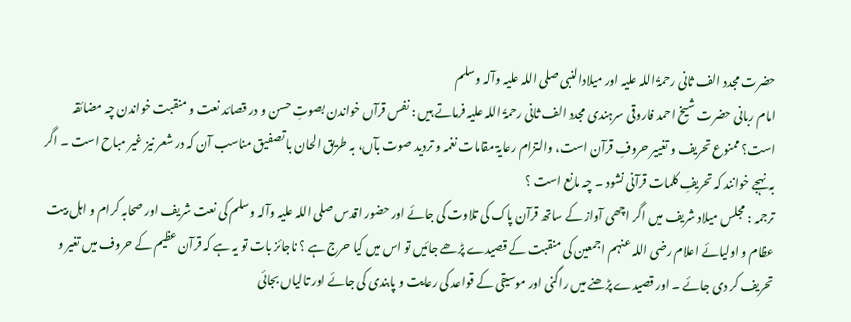حضرت مجدد الف ثانی رحمۃُ اللہ علیہ اور میلادالنبی صلی اللہ علیہ وآلہ وسلم
امام ربانی حضرت شیخ احمد فاروقی سرہندی مجدد الف ثانی رحمۃُ اللہ علیہ فرماتے ہیں : نفس قرآں خواندن بصوتِ حسن و در قصائد نعت و منقبت خواندن چہ مضائقہ است؟ ممنوع تحریف و تغییر حروفِ قرآن است، والتزام رعایۃ مقامات نغمہ و تردید صوت بآں، بہ طریق الحان با تصفیق مناسب آن کہ در شعر نیز غیر مباح است ۔ اگر بہ نہجے خوانند کہ تحریفِ کلمات قرآنی نشود ۔ چہ مانع است ؟
ترجمہ : مجلس میلاد شریف میں اگر اچھی آواز کے ساتھ قرآن پاک کی تلاوت کی جائے اور حضور اقدس صلی اللہ علیہ وآلہ وسلم کی نعت شریف اور صحابہ کرام و اہل بیت عظام و اولیائے اعلام رضی اللہ عنہم اجمعین کی منقبت کے قصیدے پڑھے جائیں تو اس میں کیا حرج ہے ؟ ناجائز بات تو یہ ہے کہ قرآن عظیم کے حروف میں تغیر و تحریف کر دی جائے ۔ اور قصیدے پڑھنے میں راگنی اور موسیقی کے قواعد کی رعایت و پابندی کی جائے اور تالیاں بجائی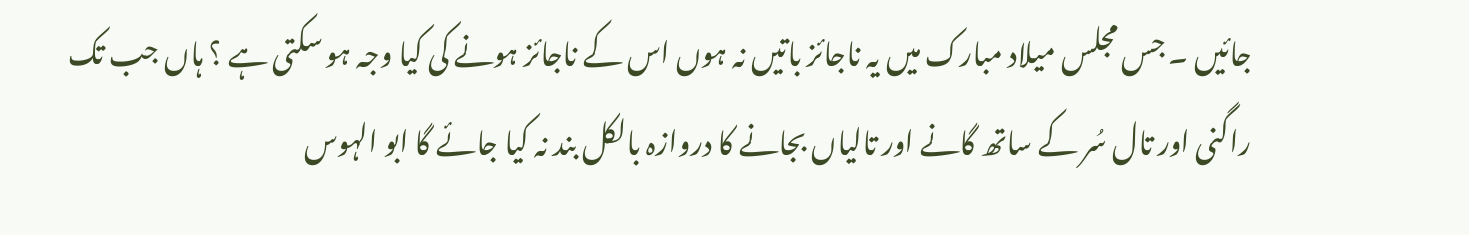جائیں ۔ جس مجلس میلاد مبارک میں یہ ناجائز باتیں نہ ہوں اس کے ناجائز ہونے کی کیا وجہ ہو سکتی ہے ؟ ہاں جب تک راگنی اور تال سُر کے ساتھ گانے اور تالیاں بجانے کا دروازہ بالکل بند نہ کیا جائے گا ابو الہوس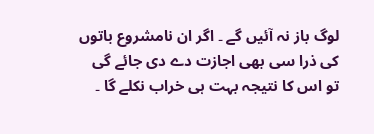لوگ باز نہ آئیں گے ۔ اگر ان نامشروع باتوں کی ذرا سی بھی اجازت دے دی جائے گی تو اس کا نتیجہ بہت ہی خراب نکلے گا ۔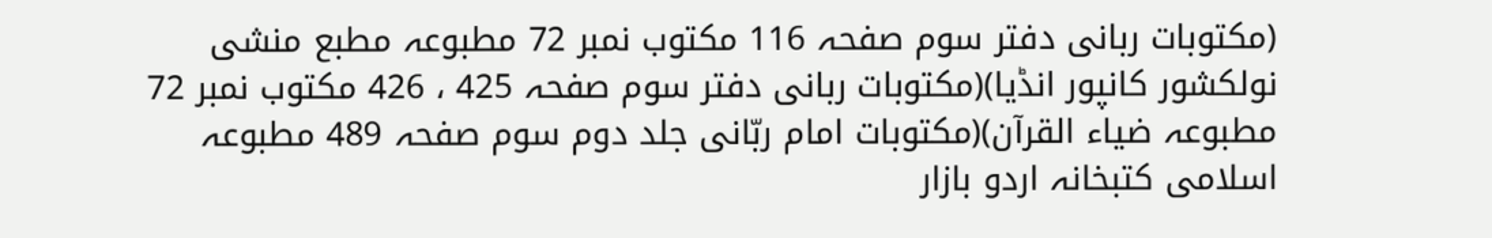(مکتوبات ربانی دفتر سوم صفحہ 116 مکتوب نمبر 72 مطبوعہ مطبع منشی نولکشور کانپور انڈیا)(مکتوبات ربانی دفتر سوم صفحہ 425 ، 426 مکتوب نمبر 72 مطبوعہ ضیاء القرآن)(مکتوبات امام ربّانی جلد دوم سوم صفحہ 489 مطبوعہ اسلامی کتبخانہ اردو بازار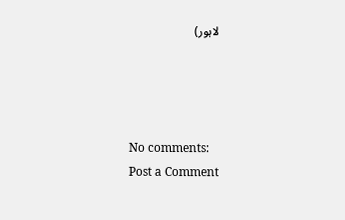لاہور)




No comments:
Post a Comment